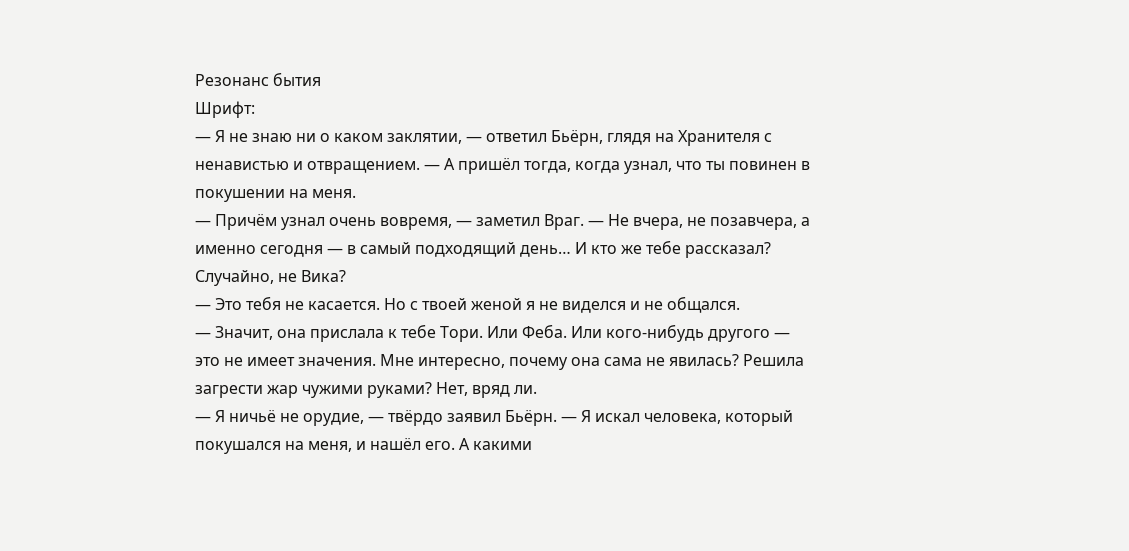Резонанс бытия
Шрифт:
— Я не знаю ни о каком заклятии, — ответил Бьёрн, глядя на Хранителя с ненавистью и отвращением. — А пришёл тогда, когда узнал, что ты повинен в покушении на меня.
— Причём узнал очень вовремя, — заметил Враг. — Не вчера, не позавчера, а именно сегодня — в самый подходящий день… И кто же тебе рассказал? Случайно, не Вика?
— Это тебя не касается. Но с твоей женой я не виделся и не общался.
— Значит, она прислала к тебе Тори. Или Феба. Или кого-нибудь другого — это не имеет значения. Мне интересно, почему она сама не явилась? Решила загрести жар чужими руками? Нет, вряд ли.
— Я ничьё не орудие, — твёрдо заявил Бьёрн. — Я искал человека, который покушался на меня, и нашёл его. А какими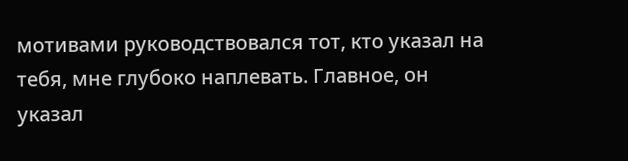мотивами руководствовался тот, кто указал на тебя, мне глубоко наплевать. Главное, он указал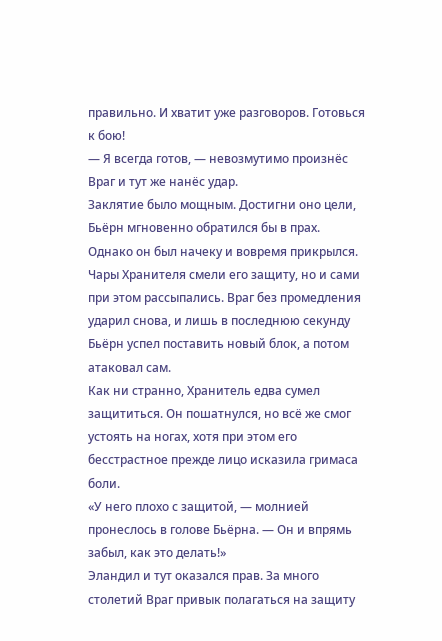правильно. И хватит уже разговоров. Готовься к бою!
— Я всегда готов, — невозмутимо произнёс Враг и тут же нанёс удар.
Заклятие было мощным. Достигни оно цели, Бьёрн мгновенно обратился бы в прах. Однако он был начеку и вовремя прикрылся. Чары Хранителя смели его защиту, но и сами при этом рассыпались. Враг без промедления ударил снова, и лишь в последнюю секунду Бьёрн успел поставить новый блок, а потом атаковал сам.
Как ни странно, Хранитель едва сумел защититься. Он пошатнулся, но всё же смог устоять на ногах, хотя при этом его бесстрастное прежде лицо исказила гримаса боли.
«У него плохо с защитой, — молнией пронеслось в голове Бьёрна. — Он и впрямь забыл, как это делать!»
Эландил и тут оказался прав. За много столетий Враг привык полагаться на защиту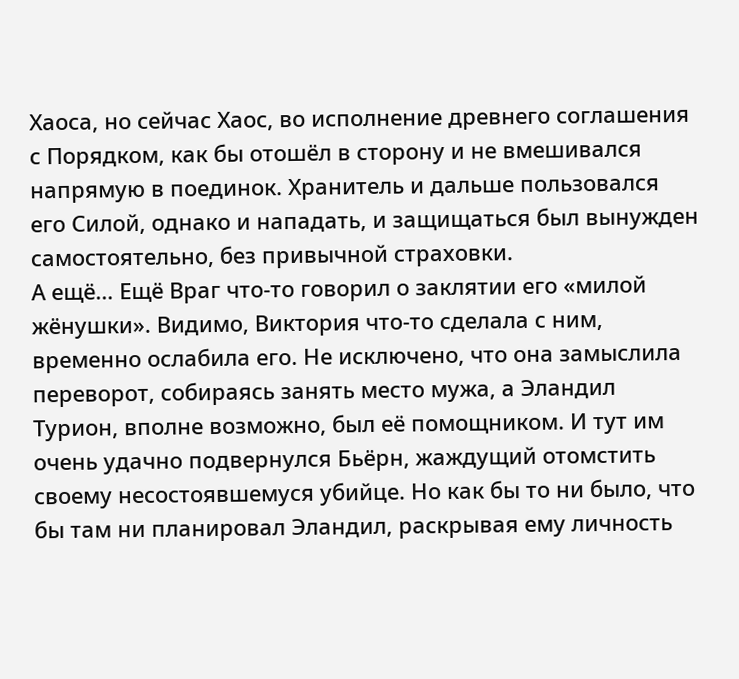Хаоса, но сейчас Хаос, во исполнение древнего соглашения с Порядком, как бы отошёл в сторону и не вмешивался напрямую в поединок. Хранитель и дальше пользовался его Силой, однако и нападать, и защищаться был вынужден самостоятельно, без привычной страховки.
А ещё… Ещё Враг что-то говорил о заклятии его «милой жёнушки». Видимо, Виктория что-то сделала с ним, временно ослабила его. Не исключено, что она замыслила переворот, собираясь занять место мужа, а Эландил Турион, вполне возможно, был её помощником. И тут им очень удачно подвернулся Бьёрн, жаждущий отомстить своему несостоявшемуся убийце. Но как бы то ни было, что бы там ни планировал Эландил, раскрывая ему личность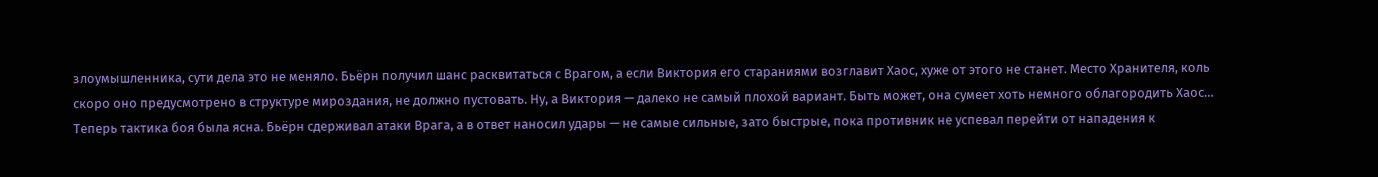злоумышленника, сути дела это не меняло. Бьёрн получил шанс расквитаться с Врагом, а если Виктория его стараниями возглавит Хаос, хуже от этого не станет. Место Хранителя, коль скоро оно предусмотрено в структуре мироздания, не должно пустовать. Ну, а Виктория — далеко не самый плохой вариант. Быть может, она сумеет хоть немного облагородить Хаос…
Теперь тактика боя была ясна. Бьёрн сдерживал атаки Врага, а в ответ наносил удары — не самые сильные, зато быстрые, пока противник не успевал перейти от нападения к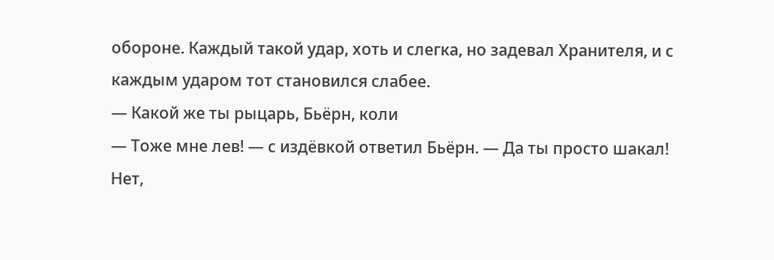обороне. Каждый такой удар, хоть и слегка, но задевал Хранителя, и с каждым ударом тот становился слабее.
— Какой же ты рыцарь, Бьёрн, коли
— Тоже мне лев! — с издёвкой ответил Бьёрн. — Да ты просто шакал!
Нет,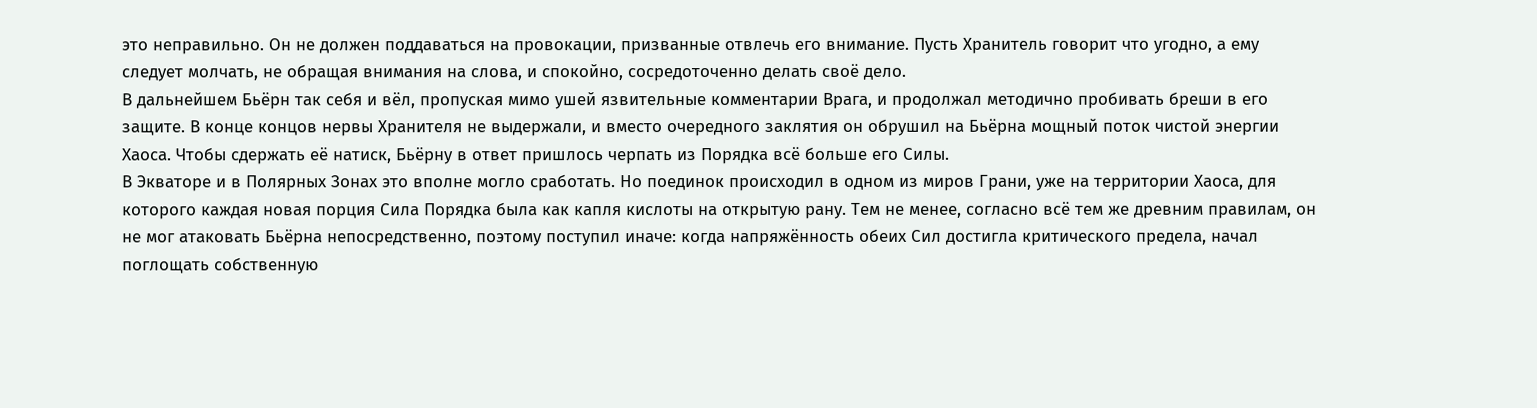это неправильно. Он не должен поддаваться на провокации, призванные отвлечь его внимание. Пусть Хранитель говорит что угодно, а ему следует молчать, не обращая внимания на слова, и спокойно, сосредоточенно делать своё дело.
В дальнейшем Бьёрн так себя и вёл, пропуская мимо ушей язвительные комментарии Врага, и продолжал методично пробивать бреши в его защите. В конце концов нервы Хранителя не выдержали, и вместо очередного заклятия он обрушил на Бьёрна мощный поток чистой энергии Хаоса. Чтобы сдержать её натиск, Бьёрну в ответ пришлось черпать из Порядка всё больше его Силы.
В Экваторе и в Полярных Зонах это вполне могло сработать. Но поединок происходил в одном из миров Грани, уже на территории Хаоса, для которого каждая новая порция Сила Порядка была как капля кислоты на открытую рану. Тем не менее, согласно всё тем же древним правилам, он не мог атаковать Бьёрна непосредственно, поэтому поступил иначе: когда напряжённость обеих Сил достигла критического предела, начал поглощать собственную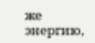же энергию,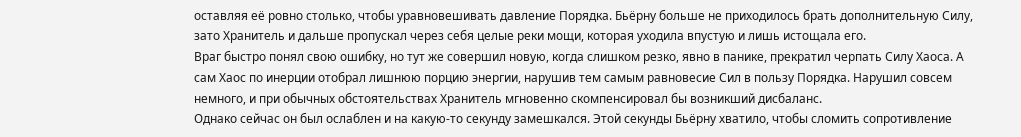оставляя её ровно столько, чтобы уравновешивать давление Порядка. Бьёрну больше не приходилось брать дополнительную Силу, зато Хранитель и дальше пропускал через себя целые реки мощи, которая уходила впустую и лишь истощала его.
Враг быстро понял свою ошибку, но тут же совершил новую, когда слишком резко, явно в панике, прекратил черпать Силу Хаоса. А сам Хаос по инерции отобрал лишнюю порцию энергии, нарушив тем самым равновесие Сил в пользу Порядка. Нарушил совсем немного, и при обычных обстоятельствах Хранитель мгновенно скомпенсировал бы возникший дисбаланс.
Однако сейчас он был ослаблен и на какую-то секунду замешкался. Этой секунды Бьёрну хватило, чтобы сломить сопротивление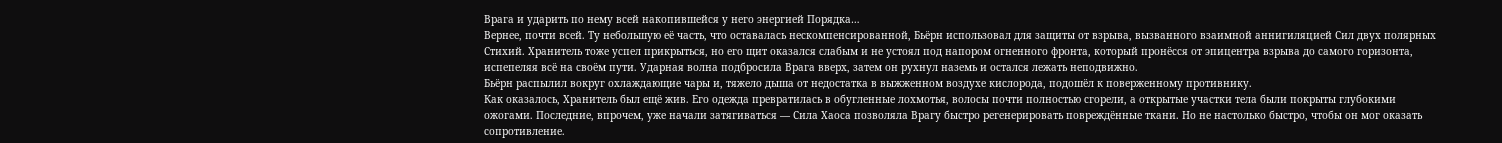Врага и ударить по нему всей накопившейся у него энергией Порядка…
Вернее, почти всей. Ту небольшую её часть, что оставалась нескомпенсированной, Бьёрн использовал для защиты от взрыва, вызванного взаимной аннигиляцией Сил двух полярных Стихий. Хранитель тоже успел прикрыться, но его щит оказался слабым и не устоял под напором огненного фронта, который пронёсся от эпицентра взрыва до самого горизонта, испепеляя всё на своём пути. Ударная волна подбросила Врага вверх, затем он рухнул наземь и остался лежать неподвижно.
Бьёрн распылил вокруг охлаждающие чары и, тяжело дыша от недостатка в выжженном воздухе кислорода, подошёл к поверженному противнику.
Как оказалось, Хранитель был ещё жив. Его одежда превратилась в обугленные лохмотья, волосы почти полностью сгорели, а открытые участки тела были покрыты глубокими ожогами. Последние, впрочем, уже начали затягиваться — Сила Хаоса позволяла Врагу быстро регенерировать повреждённые ткани. Но не настолько быстро, чтобы он мог оказать сопротивление.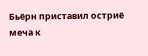Бьёрн приставил остриё меча к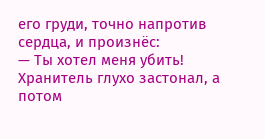его груди, точно напротив сердца, и произнёс:
— Ты хотел меня убить!
Хранитель глухо застонал, а потом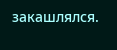закашлялся.